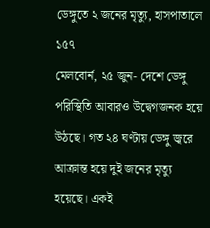ডেঙ্গুতে ২ জনের মৃত্যু, হাসপাতালে ১৫৭
মেলবোর্ন, ২৫ জুন- দেশে ডেঙ্গু পরিস্থিতি আবারও উদ্বেগজনক হয়ে উঠছে। গত ২৪ ঘণ্টায় ডেঙ্গু জ্বরে আক্রান্ত হয়ে দুই জনের মৃত্যু হয়েছে। একই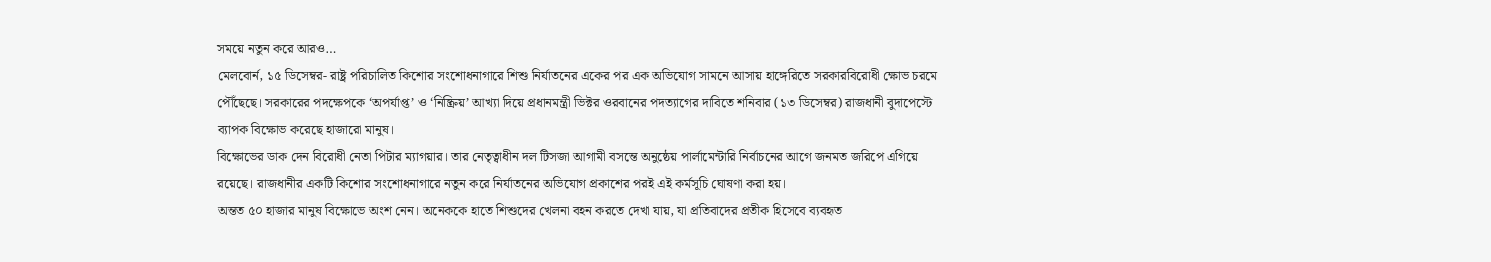সময়ে নতুন করে আরও…
মেলবোর্ন, ১৫ ডিসেম্বর- রাষ্ট্র পরিচালিত কিশোর সংশোধনাগারে শিশু নির্যাতনের একের পর এক অভিযোগ সামনে আসায় হাঙ্গেরিতে সরকারবিরোধী ক্ষোভ চরমে পৌঁছেছে। সরকারের পদক্ষেপকে ‘অপর্যাপ্ত’ ও ‘নিষ্ক্রিয়’ আখ্যা দিয়ে প্রধানমন্ত্রী ভিক্টর ওরবানের পদত্যাগের দাবিতে শনিবার (১৩ ডিসেম্বর) রাজধানী বুদাপেস্টে ব্যাপক বিক্ষোভ করেছে হাজারো মানুষ।
বিক্ষোভের ডাক দেন বিরোধী নেতা পিটার ম্যাগয়ার। তার নেতৃত্বাধীন দল টিসজা আগামী বসন্তে অনুষ্ঠেয় পার্লামেন্টারি নির্বাচনের আগে জনমত জরিপে এগিয়ে রয়েছে। রাজধানীর একটি কিশোর সংশোধনাগারে নতুন করে নির্যাতনের অভিযোগ প্রকাশের পরই এই কর্মসূচি ঘোষণা করা হয়।
অন্তত ৫০ হাজার মানুষ বিক্ষোভে অংশ নেন। অনেককে হাতে শিশুদের খেলনা বহন করতে দেখা যায়, যা প্রতিবাদের প্রতীক হিসেবে ব্যবহৃত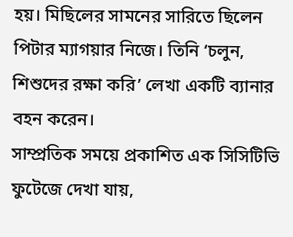হয়। মিছিলের সামনের সারিতে ছিলেন পিটার ম্যাগয়ার নিজে। তিনি ‘চলুন, শিশুদের রক্ষা করি’ লেখা একটি ব্যানার বহন করেন।
সাম্প্রতিক সময়ে প্রকাশিত এক সিসিটিভি ফুটেজে দেখা যায়,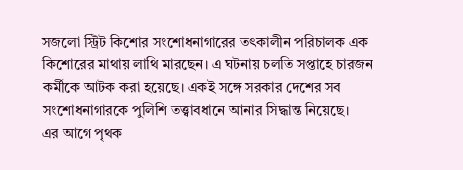সজলো স্ট্রিট কিশোর সংশোধনাগারের তৎকালীন পরিচালক এক কিশোরের মাথায় লাথি মারছেন। এ ঘটনায় চলতি সপ্তাহে চারজন কর্মীকে আটক করা হয়েছে। একই সঙ্গে সরকার দেশের সব সংশোধনাগারকে পুলিশি তত্ত্বাবধানে আনার সিদ্ধান্ত নিয়েছে।
এর আগে পৃথক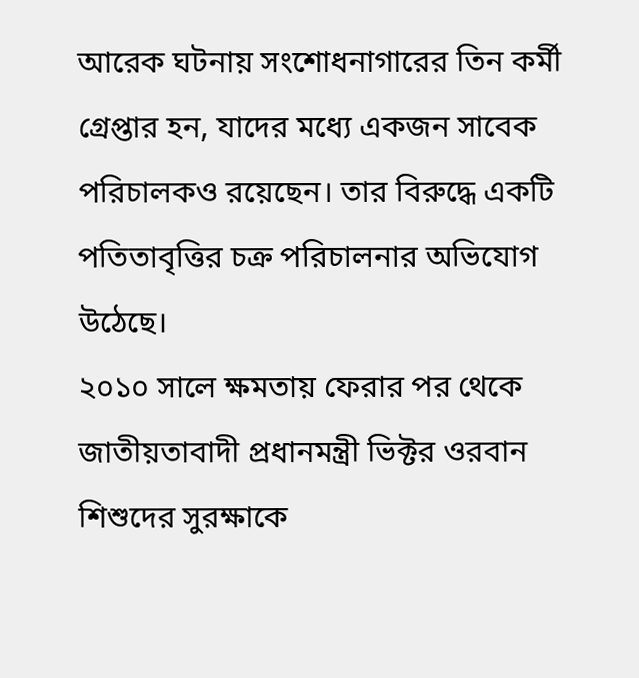আরেক ঘটনায় সংশোধনাগারের তিন কর্মী গ্রেপ্তার হন, যাদের মধ্যে একজন সাবেক পরিচালকও রয়েছেন। তার বিরুদ্ধে একটি পতিতাবৃত্তির চক্র পরিচালনার অভিযোগ উঠেছে।
২০১০ সালে ক্ষমতায় ফেরার পর থেকে জাতীয়তাবাদী প্রধানমন্ত্রী ভিক্টর ওরবান শিশুদের সুরক্ষাকে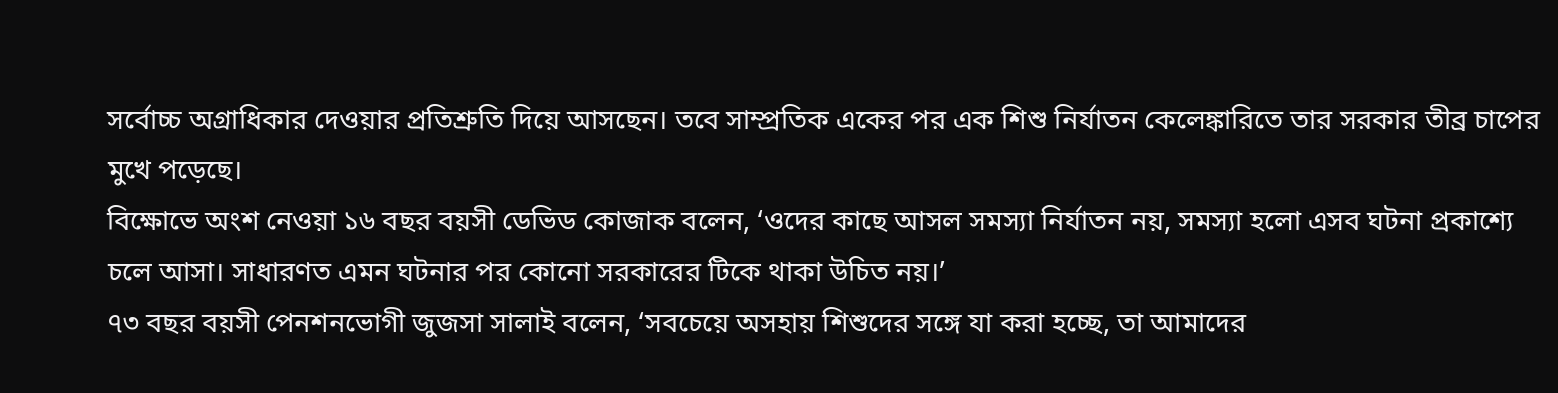সর্বোচ্চ অগ্রাধিকার দেওয়ার প্রতিশ্রুতি দিয়ে আসছেন। তবে সাম্প্রতিক একের পর এক শিশু নির্যাতন কেলেঙ্কারিতে তার সরকার তীব্র চাপের মুখে পড়েছে।
বিক্ষোভে অংশ নেওয়া ১৬ বছর বয়সী ডেভিড কোজাক বলেন, ‘ওদের কাছে আসল সমস্যা নির্যাতন নয়, সমস্যা হলো এসব ঘটনা প্রকাশ্যে চলে আসা। সাধারণত এমন ঘটনার পর কোনো সরকারের টিকে থাকা উচিত নয়।’
৭৩ বছর বয়সী পেনশনভোগী জুজসা সালাই বলেন, ‘সবচেয়ে অসহায় শিশুদের সঙ্গে যা করা হচ্ছে, তা আমাদের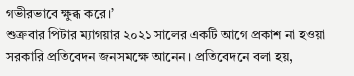গভীরভাবে ক্ষুব্ধ করে।’
শুক্রবার পিটার ম্যাগয়ার ২০২১ সালের একটি আগে প্রকাশ না হওয়া সরকারি প্রতিবেদন জনসমক্ষে আনেন। প্রতিবেদনে বলা হয়,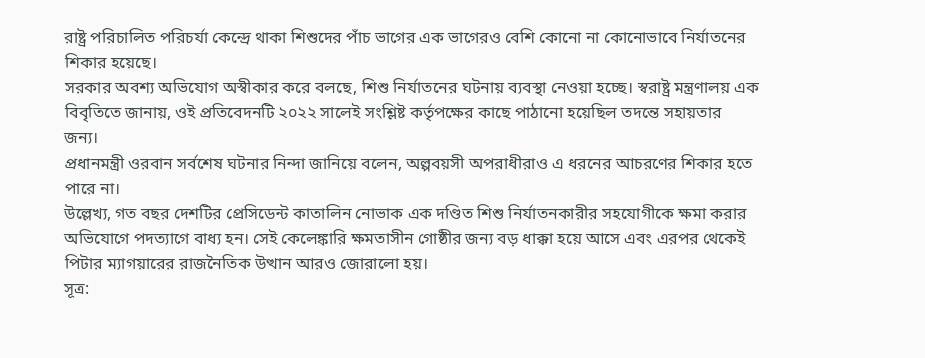রাষ্ট্র পরিচালিত পরিচর্যা কেন্দ্রে থাকা শিশুদের পাঁচ ভাগের এক ভাগেরও বেশি কোনো না কোনোভাবে নির্যাতনের শিকার হয়েছে।
সরকার অবশ্য অভিযোগ অস্বীকার করে বলছে, শিশু নির্যাতনের ঘটনায় ব্যবস্থা নেওয়া হচ্ছে। স্বরাষ্ট্র মন্ত্রণালয় এক বিবৃতিতে জানায়, ওই প্রতিবেদনটি ২০২২ সালেই সংশ্লিষ্ট কর্তৃপক্ষের কাছে পাঠানো হয়েছিল তদন্তে সহায়তার জন্য।
প্রধানমন্ত্রী ওরবান সর্বশেষ ঘটনার নিন্দা জানিয়ে বলেন, অল্পবয়সী অপরাধীরাও এ ধরনের আচরণের শিকার হতে পারে না।
উল্লেখ্য, গত বছর দেশটির প্রেসিডেন্ট কাতালিন নোভাক এক দণ্ডিত শিশু নির্যাতনকারীর সহযোগীকে ক্ষমা করার অভিযোগে পদত্যাগে বাধ্য হন। সেই কেলেঙ্কারি ক্ষমতাসীন গোষ্ঠীর জন্য বড় ধাক্কা হয়ে আসে এবং এরপর থেকেই পিটার ম্যাগয়ারের রাজনৈতিক উত্থান আরও জোরালো হয়।
সূত্র: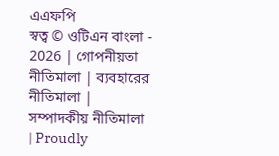এএফপি
স্বত্ব © ওটিএন বাংলা - 2026 | গোপনীয়তা নীতিমালা | ব্যবহারের নীতিমালা | সম্পাদকীয় নীতিমালা | Proudly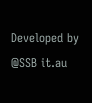Developed by @SSB it.au